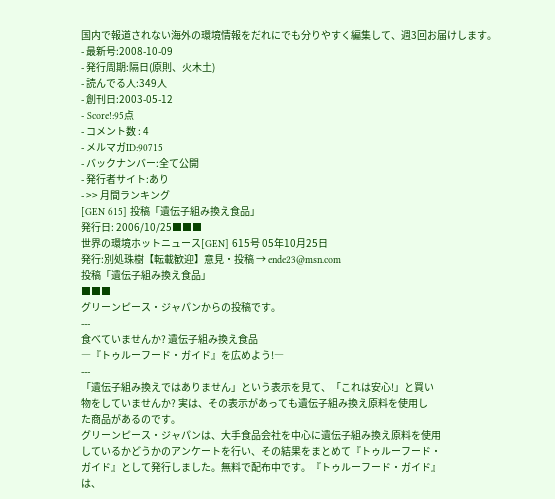国内で報道されない海外の環境情報をだれにでも分りやすく編集して、週3回お届けします。
- 最新号:2008-10-09
- 発行周期:隔日(原則、火木土)
- 読んでる人:349人
- 創刊日:2003-05-12
- Score!:95点
- コメント数 : 4
- メルマガID:90715
- バックナンバー:全て公開
- 発行者サイト:あり
- >> 月間ランキング
[GEN 615] 投稿「遺伝子組み換え食品」
発行日: 2006/10/25■■■
世界の環境ホットニュース[GEN] 615号 05年10月25日
発行:別処珠樹【転載歓迎】意見・投稿 → ende23@msn.com
投稿「遺伝子組み換え食品」
■■■
グリーンピース・ジャパンからの投稿です。
---
食べていませんか? 遺伝子組み換え食品
―『トゥルーフード・ガイド』を広めよう!―
---
「遺伝子組み換えではありません」という表示を見て、「これは安心!」と買い
物をしていませんか? 実は、その表示があっても遺伝子組み換え原料を使用し
た商品があるのです。
グリーンピース・ジャパンは、大手食品会社を中心に遺伝子組み換え原料を使用
しているかどうかのアンケートを行い、その結果をまとめて『トゥルーフード・
ガイド』として発行しました。無料で配布中です。『トゥルーフード・ガイド』
は、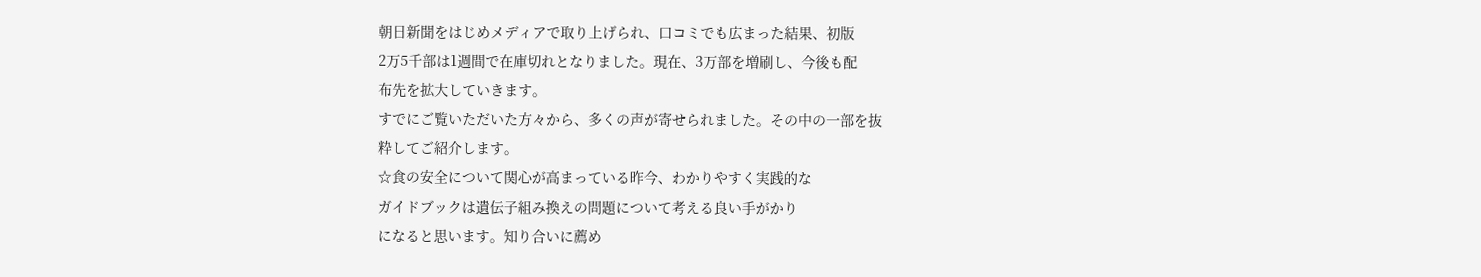朝日新聞をはじめメディアで取り上げられ、口コミでも広まった結果、初版
2万5千部は1週間で在庫切れとなりました。現在、3万部を増刷し、今後も配
布先を拡大していきます。
すでにご覧いただいた方々から、多くの声が寄せられました。その中の一部を抜
粋してご紹介します。
☆食の安全について関心が高まっている昨今、わかりやすく実践的な
ガイドブックは遺伝子組み換えの問題について考える良い手がかり
になると思います。知り合いに薦め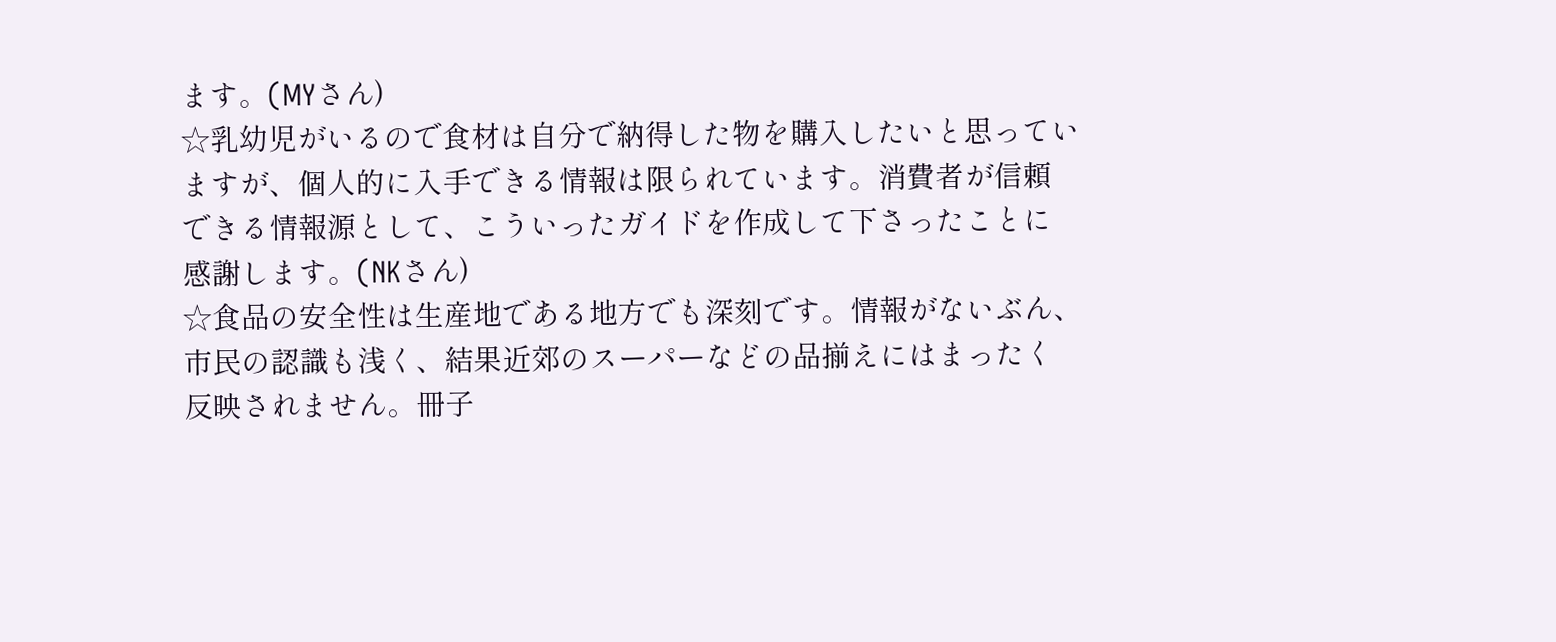ます。(MYさん)
☆乳幼児がいるので食材は自分で納得した物を購入したいと思ってい
ますが、個人的に入手できる情報は限られています。消費者が信頼
できる情報源として、こういったガイドを作成して下さったことに
感謝します。(NKさん)
☆食品の安全性は生産地である地方でも深刻です。情報がないぶん、
市民の認識も浅く、結果近郊のスーパーなどの品揃えにはまったく
反映されません。冊子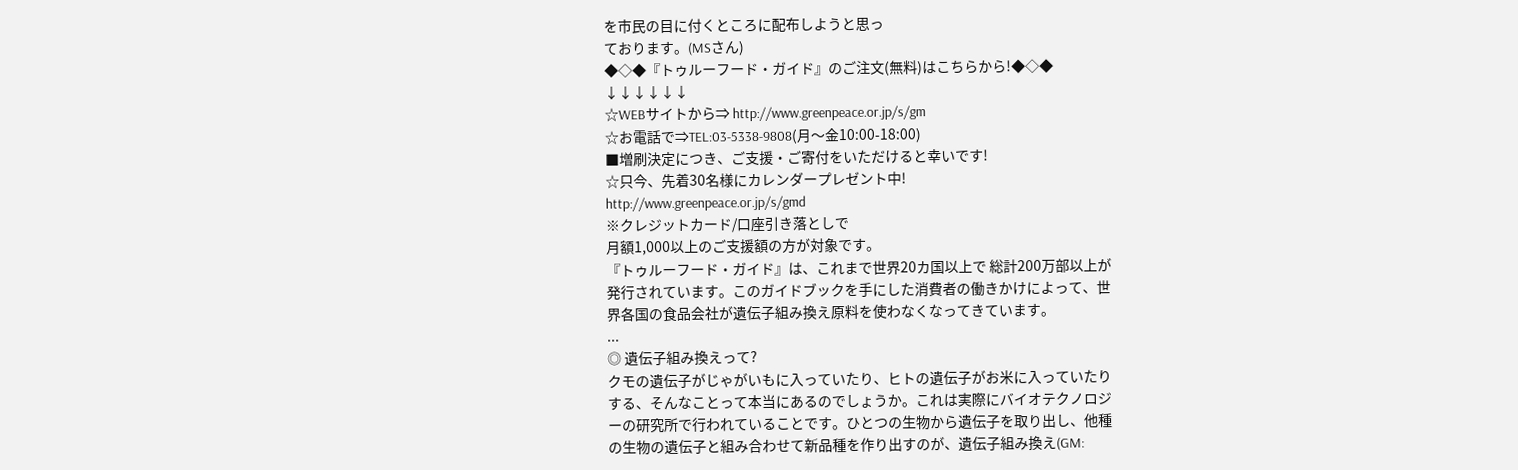を市民の目に付くところに配布しようと思っ
ております。(MSさん)
◆◇◆『トゥルーフード・ガイド』のご注文(無料)はこちらから!◆◇◆
↓↓↓↓↓↓
☆WEBサイトから⇒ http://www.greenpeace.or.jp/s/gm
☆お電話で⇒TEL:03-5338-9808(月〜金10:00-18:00)
■増刷決定につき、ご支援・ご寄付をいただけると幸いです!
☆只今、先着30名様にカレンダープレゼント中!
http://www.greenpeace.or.jp/s/gmd
※クレジットカード/口座引き落としで
月額1,000以上のご支援額の方が対象です。
『トゥルーフード・ガイド』は、これまで世界20カ国以上で 総計200万部以上が
発行されています。このガイドブックを手にした消費者の働きかけによって、世
界各国の食品会社が遺伝子組み換え原料を使わなくなってきています。
...
◎ 遺伝子組み換えって?
クモの遺伝子がじゃがいもに入っていたり、ヒトの遺伝子がお米に入っていたり
する、そんなことって本当にあるのでしょうか。これは実際にバイオテクノロジ
ーの研究所で行われていることです。ひとつの生物から遺伝子を取り出し、他種
の生物の遺伝子と組み合わせて新品種を作り出すのが、遺伝子組み換え(GM: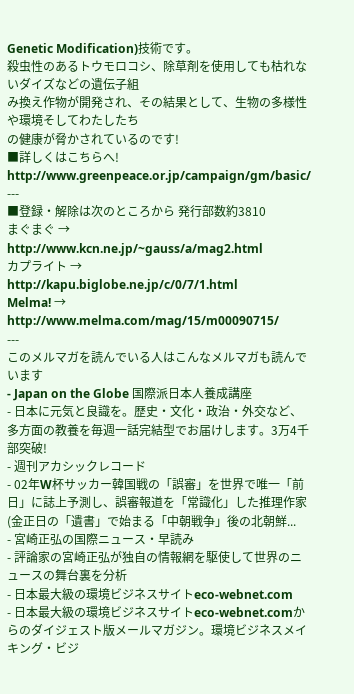Genetic Modification)技術です。
殺虫性のあるトウモロコシ、除草剤を使用しても枯れないダイズなどの遺伝子組
み換え作物が開発され、その結果として、生物の多様性や環境そしてわたしたち
の健康が脅かされているのです!
■詳しくはこちらへ! http://www.greenpeace.or.jp/campaign/gm/basic/
---
■登録・解除は次のところから 発行部数約3810
まぐまぐ → http://www.kcn.ne.jp/~gauss/a/mag2.html
カプライト → http://kapu.biglobe.ne.jp/c/0/7/1.html
Melma! → http://www.melma.com/mag/15/m00090715/
---
このメルマガを読んでいる人はこんなメルマガも読んでいます
- Japan on the Globe 国際派日本人養成講座
- 日本に元気と良識を。歴史・文化・政治・外交など、多方面の教養を毎週一話完結型でお届けします。3万4千部突破!
- 週刊アカシックレコード
- 02年W杯サッカー韓国戦の「誤審」を世界で唯一「前日」に誌上予測し、誤審報道を「常識化」した推理作家(金正日の「遺書」で始まる「中朝戦争」後の北朝鮮...
- 宮崎正弘の国際ニュース・早読み
- 評論家の宮崎正弘が独自の情報網を駆使して世界のニュースの舞台裏を分析
- 日本最大級の環境ビジネスサイトeco-webnet.com
- 日本最大級の環境ビジネスサイトeco-webnet.comからのダイジェスト版メールマガジン。環境ビジネスメイキング・ビジ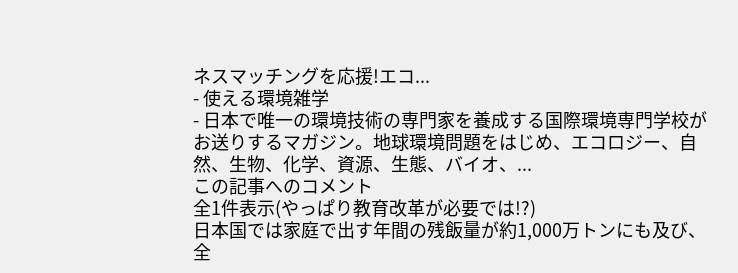ネスマッチングを応援!エコ...
- 使える環境雑学
- 日本で唯一の環境技術の専門家を養成する国際環境専門学校がお送りするマガジン。地球環境問題をはじめ、エコロジー、自然、生物、化学、資源、生態、バイオ、...
この記事へのコメント
全1件表示(やっぱり教育改革が必要では!?)
日本国では家庭で出す年間の残飯量が約1,000万トンにも及び、全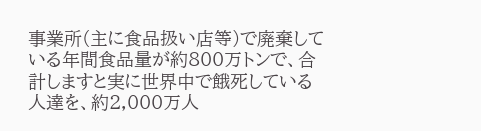事業所(主に食品扱い店等)で廃棄している年間食品量が約800万トンで、合計しますと実に世界中で餓死している人達を、約2,000万人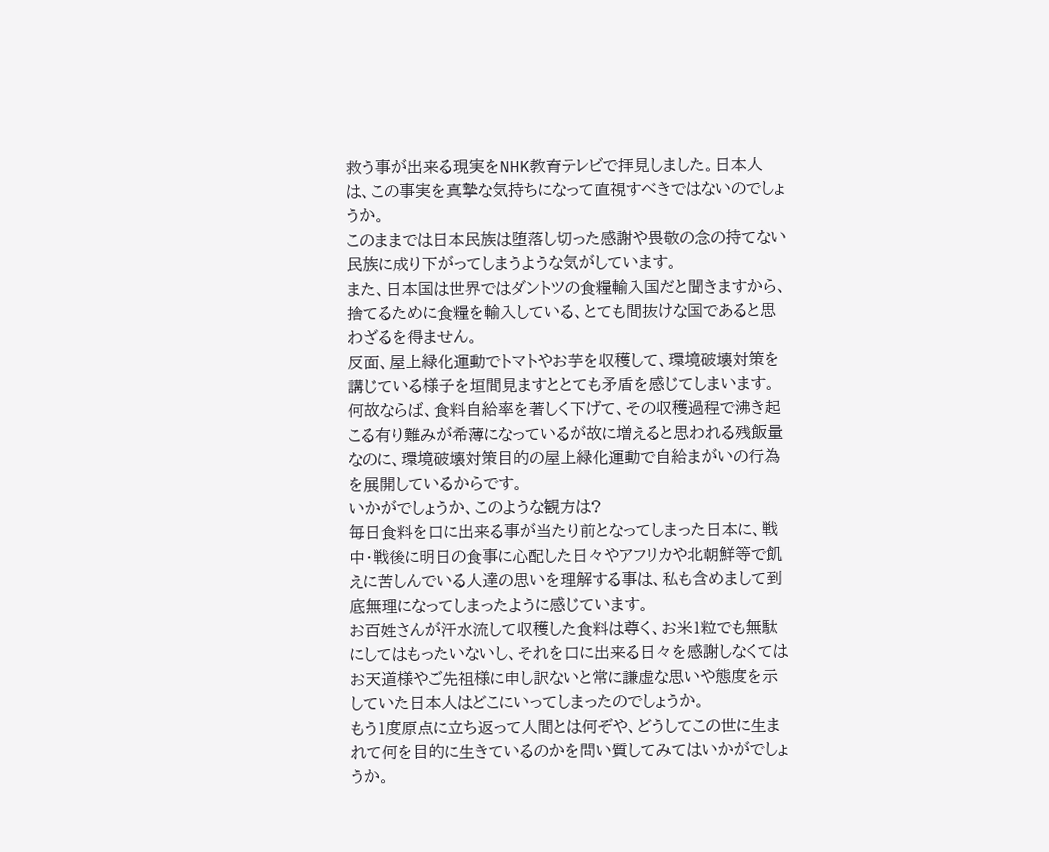救う事が出来る現実をNHK教育テレビで拝見しました。日本人は、この事実を真摯な気持ちになって直視すべきではないのでしょうか。
このままでは日本民族は堕落し切った感謝や畏敬の念の持てない民族に成り下がってしまうような気がしています。
また、日本国は世界ではダントツの食糧輸入国だと聞きますから、捨てるために食糧を輸入している、とても間抜けな国であると思わざるを得ません。
反面、屋上緑化運動でトマトやお芋を収穫して、環境破壊対策を講じている様子を垣間見ますととても矛盾を感じてしまいます。
何故ならば、食料自給率を著しく下げて、その収穫過程で沸き起こる有り難みが希薄になっているが故に増えると思われる残飯量なのに、環境破壊対策目的の屋上緑化運動で自給まがいの行為を展開しているからです。
いかがでしょうか、このような観方は?
毎日食料を口に出来る事が当たり前となってしまった日本に、戦中・戦後に明日の食事に心配した日々やアフリカや北朝鮮等で飢えに苦しんでいる人達の思いを理解する事は、私も含めまして到底無理になってしまったように感じています。
お百姓さんが汗水流して収穫した食料は尊く、お米1粒でも無駄にしてはもったいないし、それを口に出来る日々を感謝しなくてはお天道様やご先祖様に申し訳ないと常に謙虚な思いや態度を示していた日本人はどこにいってしまったのでしょうか。
もう1度原点に立ち返って人間とは何ぞや、どうしてこの世に生まれて何を目的に生きているのかを問い質してみてはいかがでしょうか。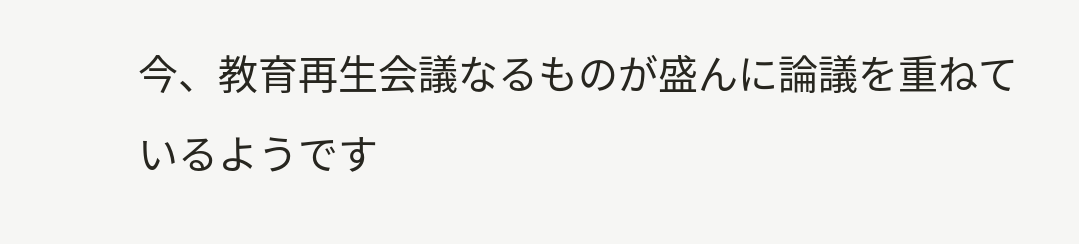今、教育再生会議なるものが盛んに論議を重ねているようです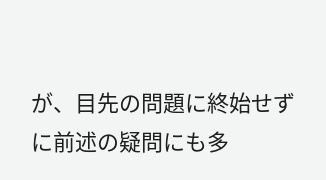が、目先の問題に終始せずに前述の疑問にも多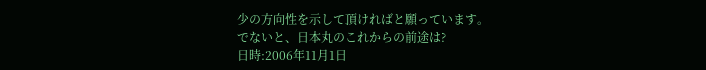少の方向性を示して頂ければと願っています。
でないと、日本丸のこれからの前途は?
日時:2006年11月1日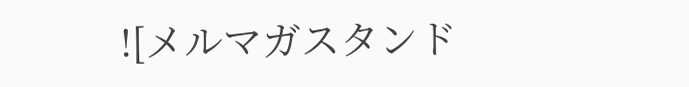![メルマガスタンド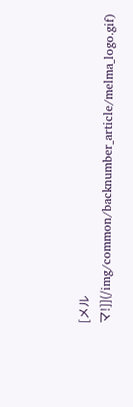[メルマ!]](/img/common/backnumber_article/melma_logo.gif)